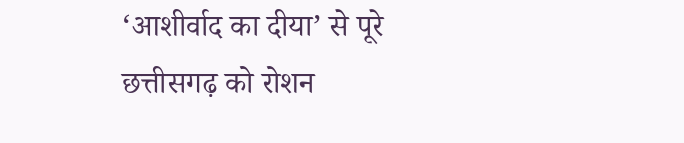‘आशीर्वाद का दीया’ से पूरे छत्तीसगढ़ को रोशन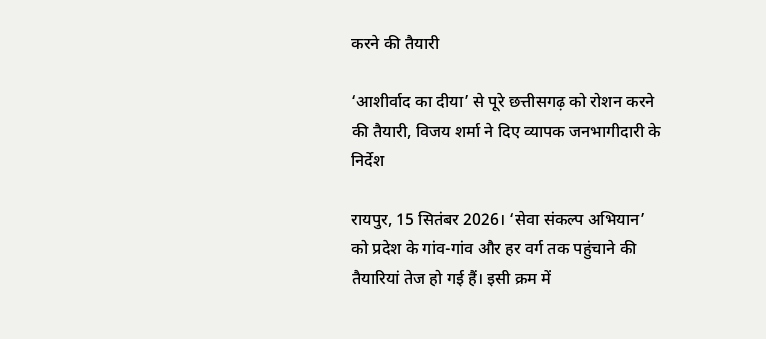करने की तैयारी

‘आशीर्वाद का दीया’ से पूरे छत्तीसगढ़ को रोशन करने की तैयारी, विजय शर्मा ने दिए व्यापक जनभागीदारी के निर्देश

रायपुर, 15 सितंबर 2026। ‘सेवा संकल्प अभियान’ को प्रदेश के गांव-गांव और हर वर्ग तक पहुंचाने की तैयारियां तेज हो गई हैं। इसी क्रम में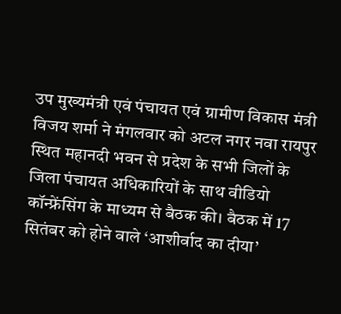उप मुख्यमंत्री एवं पंचायत एवं ग्रामीण विकास मंत्री विजय शर्मा ने मंगलवार को अटल नगर नवा रायपुर स्थित महानदी भवन से प्रदेश के सभी जिलों के जिला पंचायत अधिकारियों के साथ वीडियो कॉन्फ्रेंसिंग के माध्यम से बैठक की। बैठक में 17 सितंबर को होने वाले ‘आशीर्वाद का दीया’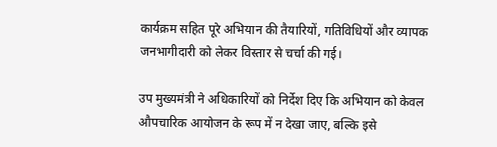कार्यक्रम सहित पूरे अभियान की तैयारियों, गतिविधियों और व्यापक जनभागीदारी को लेकर विस्तार से चर्चा की गई।

उप मुख्यमंत्री ने अधिकारियों को निर्देश दिए कि अभियान को केवल औपचारिक आयोजन के रूप में न देखा जाए, बल्कि इसे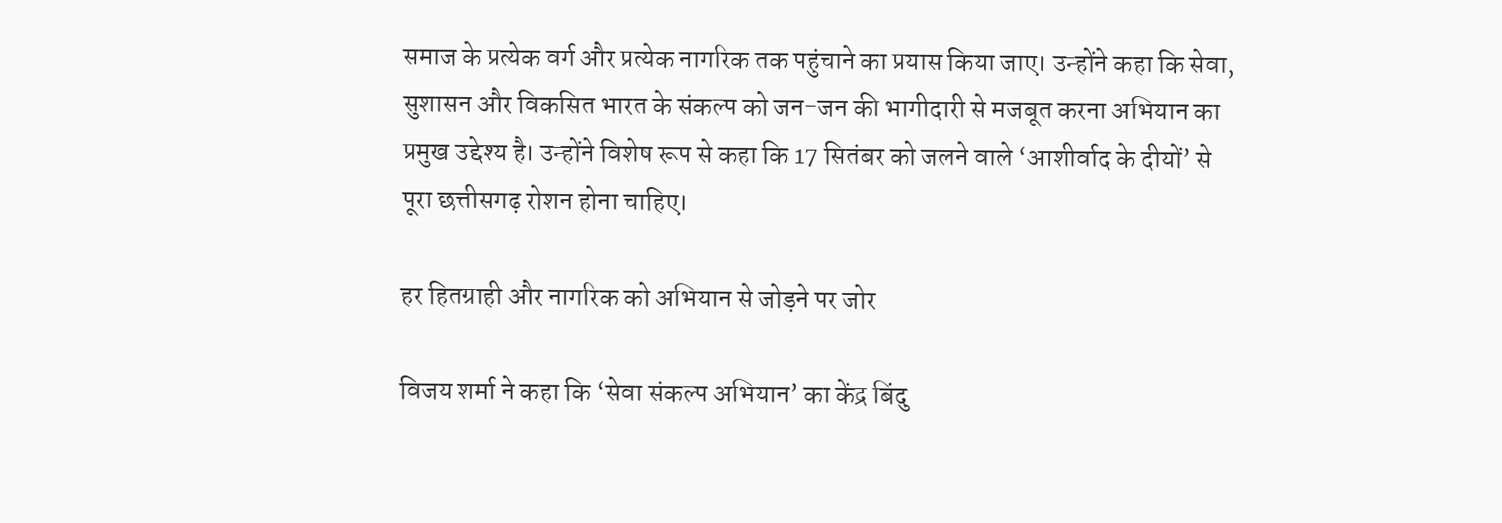समाज के प्रत्येक वर्ग और प्रत्येक नागरिक तक पहुंचाने का प्रयास किया जाए। उन्होंने कहा कि सेवा, सुशासन और विकसित भारत के संकल्प को जन-जन की भागीदारी से मजबूत करना अभियान का प्रमुख उद्देश्य है। उन्होंने विशेष रूप से कहा कि 17 सितंबर को जलने वाले ‘आशीर्वाद के दीयों’ से पूरा छत्तीसगढ़ रोशन होना चाहिए।

हर हितग्राही और नागरिक को अभियान से जोड़ने पर जोर

विजय शर्मा ने कहा कि ‘सेवा संकल्प अभियान’ का केंद्र बिंदु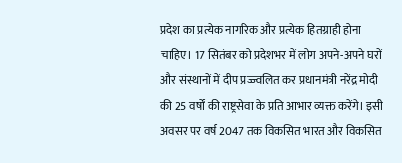प्रदेश का प्रत्येक नागरिक और प्रत्येक हितग्राही होना चाहिए। 17 सितंबर को प्रदेशभर में लोग अपने-अपने घरों और संस्थानों में दीप प्रज्ज्वलित कर प्रधानमंत्री नरेंद्र मोदी की 25 वर्षों की राष्ट्रसेवा के प्रति आभार व्यक्त करेंगे। इसी अवसर पर वर्ष 2047 तक विकसित भारत और विकसित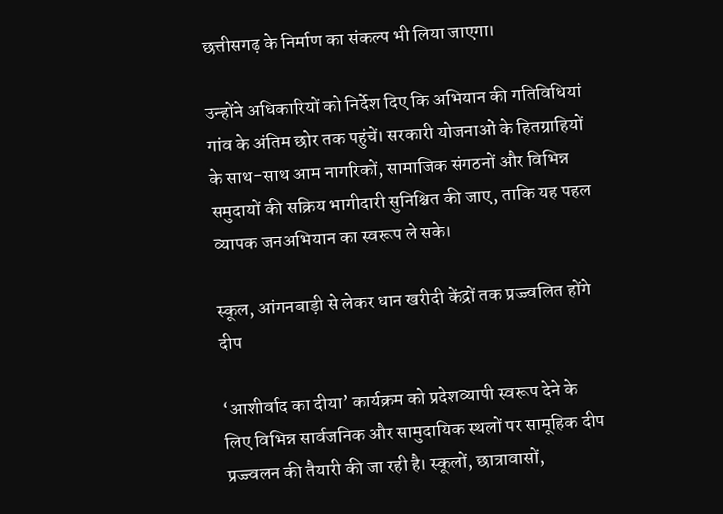छत्तीसगढ़ के निर्माण का संकल्प भी लिया जाएगा।

उन्होंने अधिकारियों को निर्देश दिए कि अभियान की गतिविधियां गांव के अंतिम छोर तक पहुंचें। सरकारी योजनाओं के हितग्राहियों के साथ-साथ आम नागरिकों, सामाजिक संगठनों और विभिन्न समुदायों की सक्रिय भागीदारी सुनिश्चित की जाए, ताकि यह पहल व्यापक जनअभियान का स्वरूप ले सके।

स्कूल, आंगनबाड़ी से लेकर धान खरीदी केंद्रों तक प्रज्ज्वलित होंगे दीप

‘आशीर्वाद का दीया’ कार्यक्रम को प्रदेशव्यापी स्वरूप देने के लिए विभिन्न सार्वजनिक और सामुदायिक स्थलों पर सामूहिक दीप प्रज्ज्वलन की तैयारी की जा रही है। स्कूलों, छात्रावासों,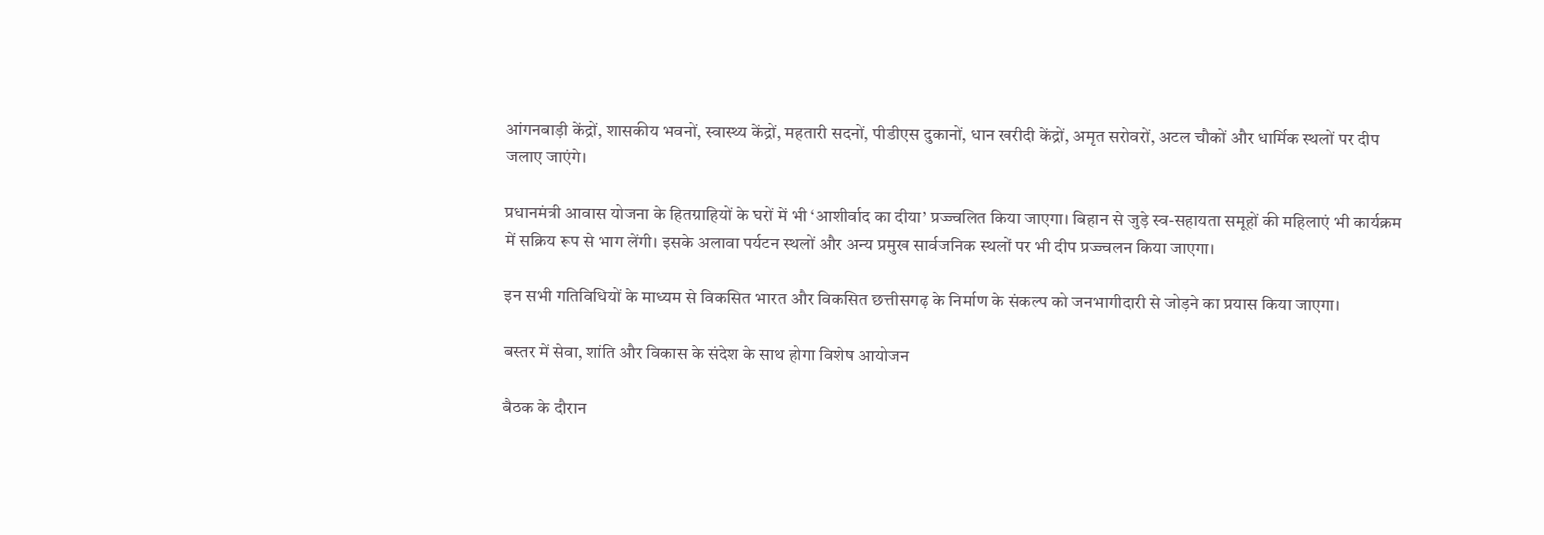आंगनबाड़ी केंद्रों, शासकीय भवनों, स्वास्थ्य केंद्रों, महतारी सदनों, पीडीएस दुकानों, धान खरीदी केंद्रों, अमृत सरोवरों, अटल चौकों और धार्मिक स्थलों पर दीप जलाए जाएंगे।

प्रधानमंत्री आवास योजना के हितग्राहियों के घरों में भी ‘आशीर्वाद का दीया’ प्रज्ज्वलित किया जाएगा। बिहान से जुड़े स्व-सहायता समूहों की महिलाएं भी कार्यक्रम में सक्रिय रूप से भाग लेंगी। इसके अलावा पर्यटन स्थलों और अन्य प्रमुख सार्वजनिक स्थलों पर भी दीप प्रज्ज्वलन किया जाएगा।

इन सभी गतिविधियों के माध्यम से विकसित भारत और विकसित छत्तीसगढ़ के निर्माण के संकल्प को जनभागीदारी से जोड़ने का प्रयास किया जाएगा।

बस्तर में सेवा, शांति और विकास के संदेश के साथ होगा विशेष आयोजन

बैठक के दौरान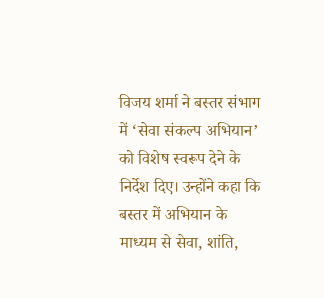विजय शर्मा ने बस्तर संभाग में ‘सेवा संकल्प अभियान’ को विशेष स्वरूप देने के निर्देश दिए। उन्होंने कहा कि बस्तर में अभियान के माध्यम से सेवा, शांति,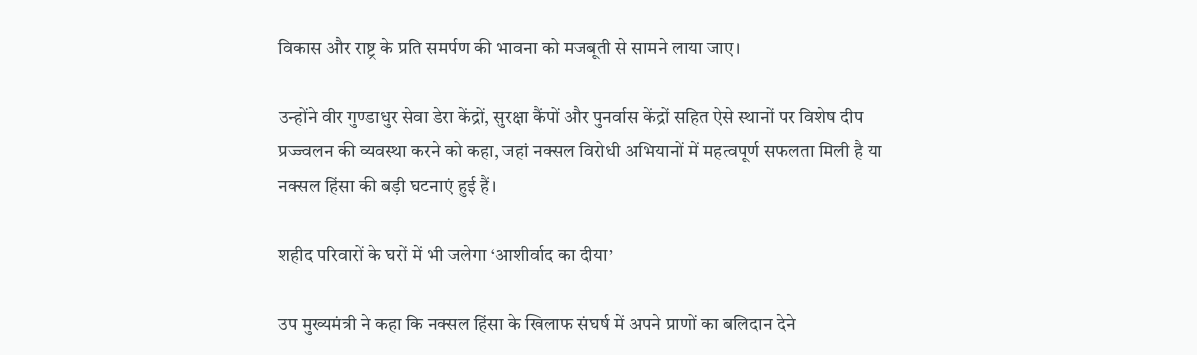विकास और राष्ट्र के प्रति समर्पण की भावना को मजबूती से सामने लाया जाए।

उन्होंने वीर गुण्डाधुर सेवा डेरा केंद्रों, सुरक्षा कैंपों और पुनर्वास केंद्रों सहित ऐसे स्थानों पर विशेष दीप प्रज्ज्वलन की व्यवस्था करने को कहा, जहां नक्सल विरोधी अभियानों में महत्वपूर्ण सफलता मिली है या नक्सल हिंसा की बड़ी घटनाएं हुई हैं।

शहीद परिवारों के घरों में भी जलेगा ‘आशीर्वाद का दीया’

उप मुख्यमंत्री ने कहा कि नक्सल हिंसा के खिलाफ संघर्ष में अपने प्राणों का बलिदान देने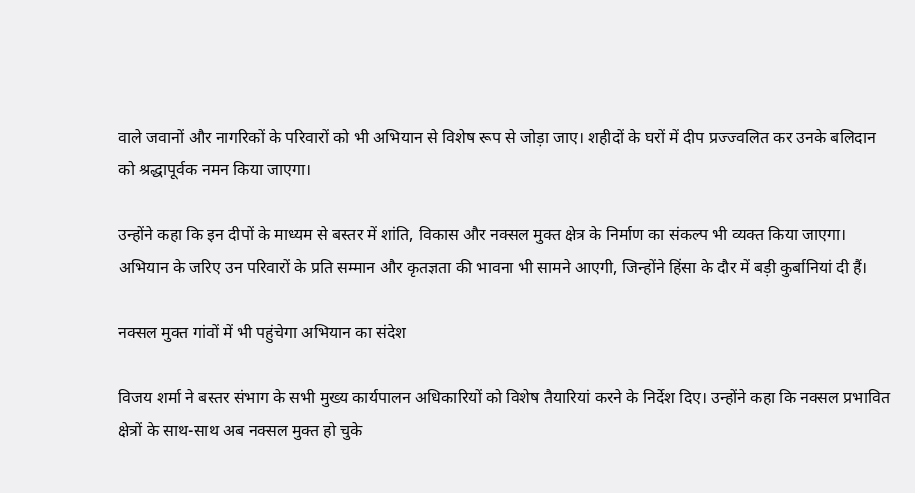वाले जवानों और नागरिकों के परिवारों को भी अभियान से विशेष रूप से जोड़ा जाए। शहीदों के घरों में दीप प्रज्ज्वलित कर उनके बलिदान को श्रद्धापूर्वक नमन किया जाएगा।

उन्होंने कहा कि इन दीपों के माध्यम से बस्तर में शांति, विकास और नक्सल मुक्त क्षेत्र के निर्माण का संकल्प भी व्यक्त किया जाएगा। अभियान के जरिए उन परिवारों के प्रति सम्मान और कृतज्ञता की भावना भी सामने आएगी, जिन्होंने हिंसा के दौर में बड़ी कुर्बानियां दी हैं।

नक्सल मुक्त गांवों में भी पहुंचेगा अभियान का संदेश

विजय शर्मा ने बस्तर संभाग के सभी मुख्य कार्यपालन अधिकारियों को विशेष तैयारियां करने के निर्देश दिए। उन्होंने कहा कि नक्सल प्रभावित क्षेत्रों के साथ-साथ अब नक्सल मुक्त हो चुके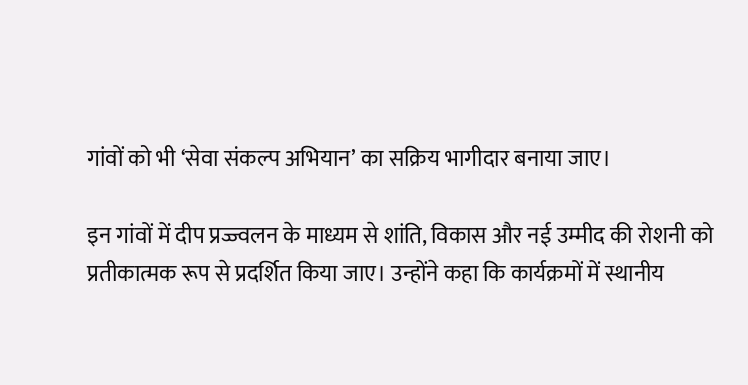गांवों को भी ‘सेवा संकल्प अभियान’ का सक्रिय भागीदार बनाया जाए।

इन गांवों में दीप प्रज्ज्वलन के माध्यम से शांति, विकास और नई उम्मीद की रोशनी को प्रतीकात्मक रूप से प्रदर्शित किया जाए। उन्होंने कहा कि कार्यक्रमों में स्थानीय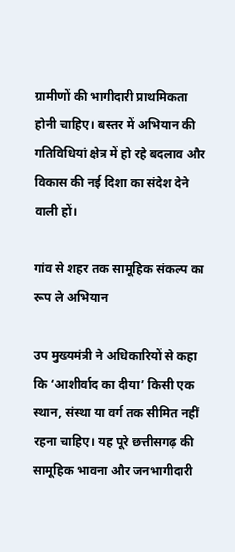ग्रामीणों की भागीदारी प्राथमिकता होनी चाहिए। बस्तर में अभियान की गतिविधियां क्षेत्र में हो रहे बदलाव और विकास की नई दिशा का संदेश देने वाली हों।

गांव से शहर तक सामूहिक संकल्प का रूप ले अभियान

उप मुख्यमंत्री ने अधिकारियों से कहा कि ‘आशीर्वाद का दीया’ किसी एक स्थान, संस्था या वर्ग तक सीमित नहीं रहना चाहिए। यह पूरे छत्तीसगढ़ की सामूहिक भावना और जनभागीदारी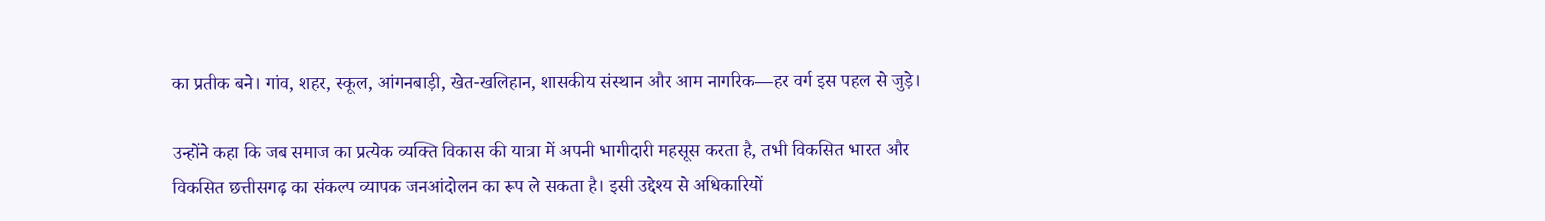का प्रतीक बने। गांव, शहर, स्कूल, आंगनबाड़ी, खेत-खलिहान, शासकीय संस्थान और आम नागरिक—हर वर्ग इस पहल से जुड़े।

उन्होंने कहा कि जब समाज का प्रत्येक व्यक्ति विकास की यात्रा में अपनी भागीदारी महसूस करता है, तभी विकसित भारत और विकसित छत्तीसगढ़ का संकल्प व्यापक जनआंदोलन का रूप ले सकता है। इसी उद्देश्य से अधिकारियों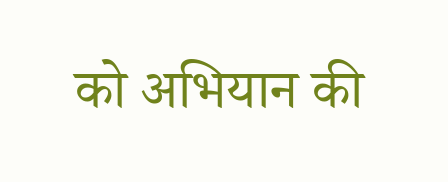को अभियान की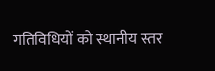गतिविधियों को स्थानीय स्तर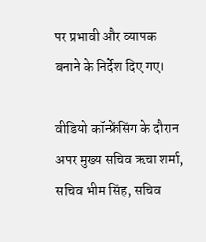पर प्रभावी और व्यापक बनाने के निर्देश दिए गए।

वीडियो कॉन्फ्रेंसिंग के दौरान अपर मुख्य सचिव ऋचा शर्मा, सचिव भीम सिंह, सचिव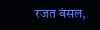रजत बंसल,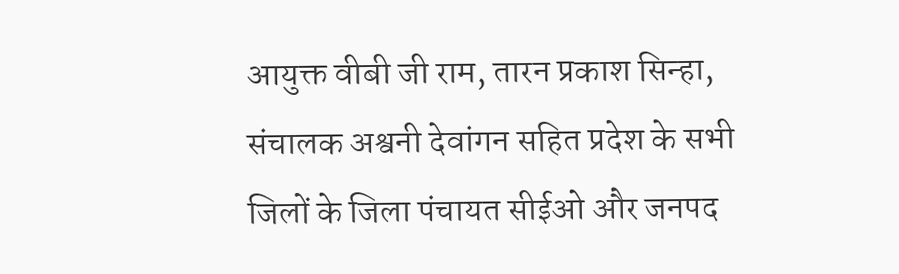आयुक्त वीबी जी राम, तारन प्रकाश सिन्हा, संचालक अश्वनी देवांगन सहित प्रदेश के सभी जिलों के जिला पंचायत सीईओ और जनपद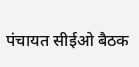पंचायत सीईओ बैठक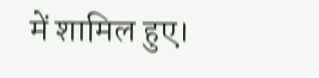में शामिल हुए।